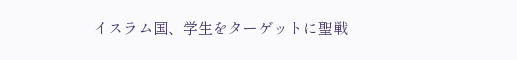イスラム国、学生をターゲットに聖戦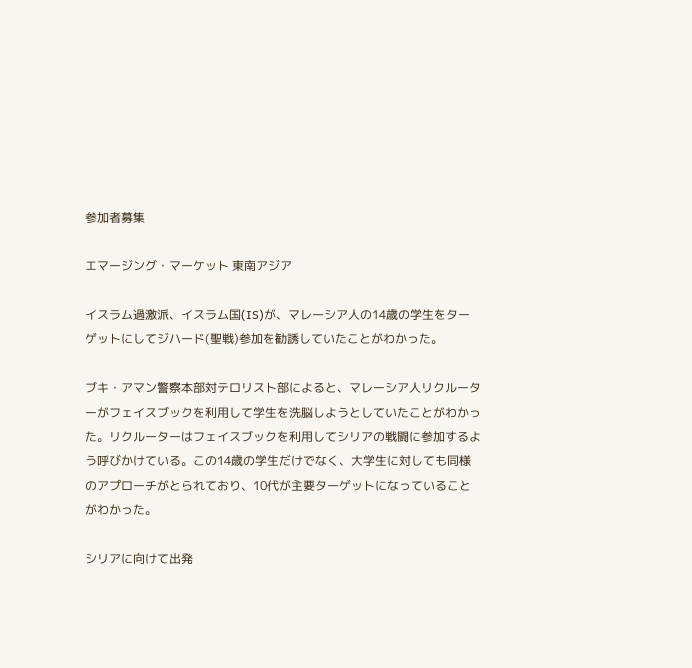参加者募集

エマージング・マーケット 東南アジア

イスラム過激派、イスラム国(IS)が、マレーシア人の14歳の学生をターゲットにしてジハード(聖戦)参加を勧誘していたことがわかった。

ブキ・アマン警察本部対テロリスト部によると、マレーシア人リクルーターがフェイスブックを利用して学生を洗脳しようとしていたことがわかった。リクルーターはフェイスブックを利用してシリアの戦闘に参加するよう呼びかけている。この14歳の学生だけでなく、大学生に対しても同様のアプローチがとられており、10代が主要ターゲットになっていることがわかった。

シリアに向けて出発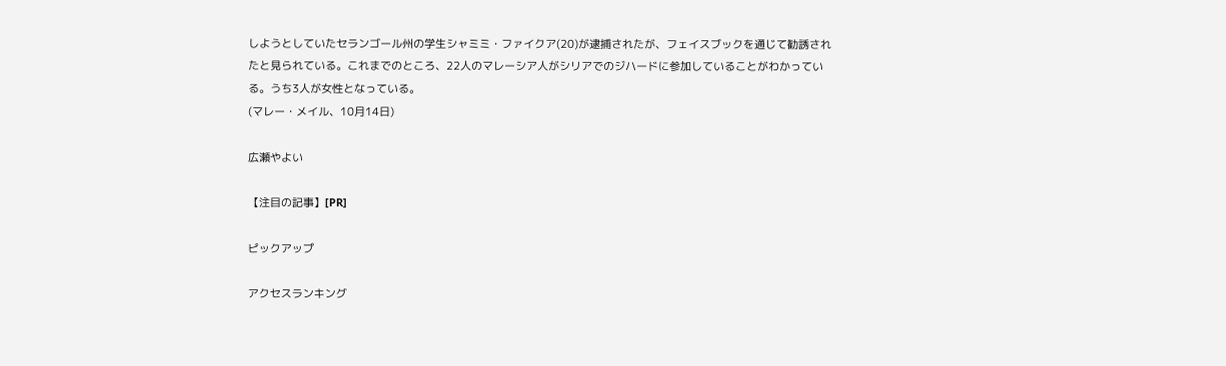しようとしていたセランゴール州の学生シャミミ・ファイクア(20)が逮捕されたが、フェイスブックを通じて勧誘されたと見られている。これまでのところ、22人のマレーシア人がシリアでのジハードに参加していることがわかっている。うち3人が女性となっている。
(マレー・メイル、10月14日)

広瀬やよい

【注目の記事】[PR]

ピックアップ

アクセスランキング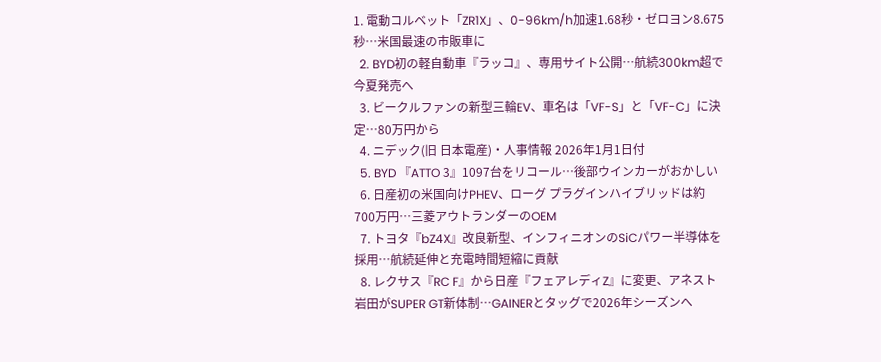1. 電動コルベット「ZR1X」、0-96km/h加速1.68秒・ゼロヨン8.675秒…米国最速の市販車に
  2. BYD初の軽自動車『ラッコ』、専用サイト公開…航続300km超で今夏発売へ
  3. ビークルファンの新型三輪EV、車名は「VF-S」と「VF-C」に決定…80万円から
  4. ニデック(旧 日本電産)・人事情報 2026年1月1日付
  5. BYD 『ATTO 3』1097台をリコール…後部ウインカーがおかしい
  6. 日産初の米国向けPHEV、ローグ プラグインハイブリッドは約700万円…三菱アウトランダーのOEM
  7. トヨタ『bZ4X』改良新型、インフィニオンのSiCパワー半導体を採用…航続延伸と充電時間短縮に貢献
  8. レクサス『RC F』から日産『フェアレディZ』に変更、アネスト岩田がSUPER GT新体制…GAINERとタッグで2026年シーズンへ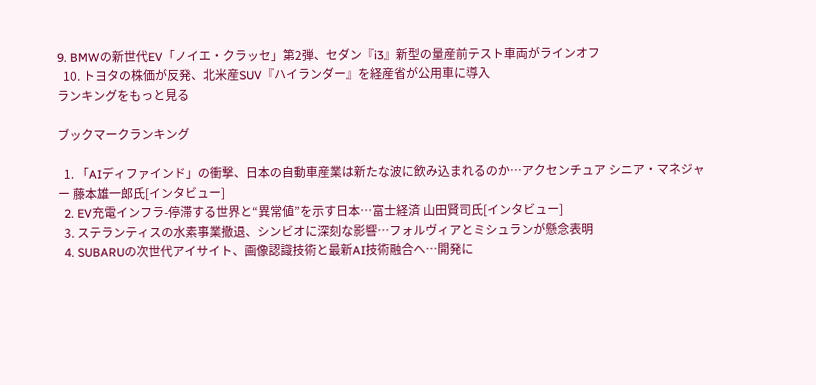9. BMWの新世代EV「ノイエ・クラッセ」第2弾、セダン『i3』新型の量産前テスト車両がラインオフ
  10. トヨタの株価が反発、北米産SUV『ハイランダー』を経産省が公用車に導入
ランキングをもっと見る

ブックマークランキング

  1. 「AIディファインド」の衝撃、日本の自動車産業は新たな波に飲み込まれるのか…アクセンチュア シニア・マネジャー 藤本雄一郎氏[インタビュー]
  2. EV充電インフラ-停滞する世界と“異常値”を示す日本…富士経済 山田賢司氏[インタビュー]
  3. ステランティスの水素事業撤退、シンビオに深刻な影響…フォルヴィアとミシュランが懸念表明
  4. SUBARUの次世代アイサイト、画像認識技術と最新AI技術融合へ…開発に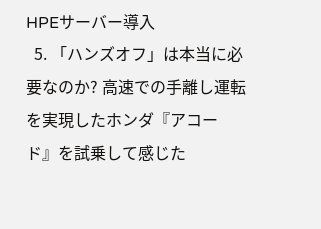HPEサーバー導入
  5. 「ハンズオフ」は本当に必要なのか? 高速での手離し運転を実現したホンダ『アコード』を試乗して感じた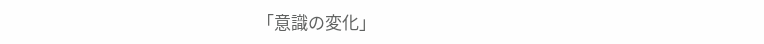「意識の変化」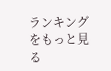ランキングをもっと見る